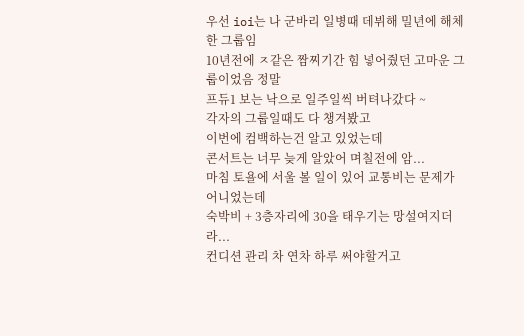우선 ioi는 나 군바리 일병때 데뷔해 밀년에 해체한 그룹임
10년전에 ㅈ같은 짬찌기간 힘 넣어줬던 고마운 그룹이었음 정말
프듀1 보는 낙으로 일주일씩 버텨나갔다 ~
각자의 그룹일때도 다 챙겨봤고
이번에 컴백하는건 알고 있었는데
콘서트는 너무 늦게 알았어 며칠전에 암...
마침 토욜에 서울 볼 일이 있어 교통비는 문제가 어니었는데
숙박비 + 3층자리에 30을 태우기는 망설여지더라...
컨디션 관리 차 연차 하루 써야할거고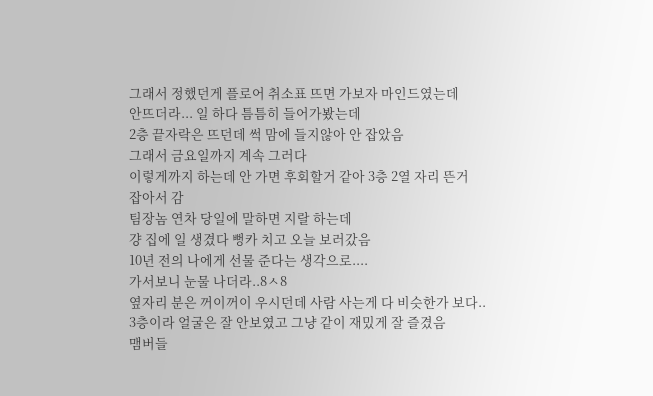그래서 정했던게 플로어 취소표 뜨면 가보자 마인드였는데
안뜨더라... 일 하다 틈틈히 들어가봤는데
2층 끝자락은 뜨던데 썩 맘에 들지않아 안 잡았음
그래서 금요일까지 계속 그러다
이렇게까지 하는데 안 가면 후회할거 같아 3층 2열 자리 뜬거
잡아서 감
팀장놈 연차 당일에 말하면 지랄 하는데
걍 집에 일 생겼다 뻥카 치고 오늘 보러갔음
10년 전의 나에게 선물 준다는 생각으로....
가서보니 눈물 나더라..8ㅅ8
옆자리 분은 꺼이꺼이 우시던데 사람 사는게 다 비슷한가 보다..
3층이라 얼굴은 잘 안보였고 그냥 같이 재밌게 잘 즐겼음
맴버들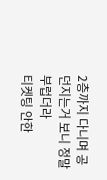2층까지 다니며 공 던지는거 보니 정말 부럽더라
티켓팅 안한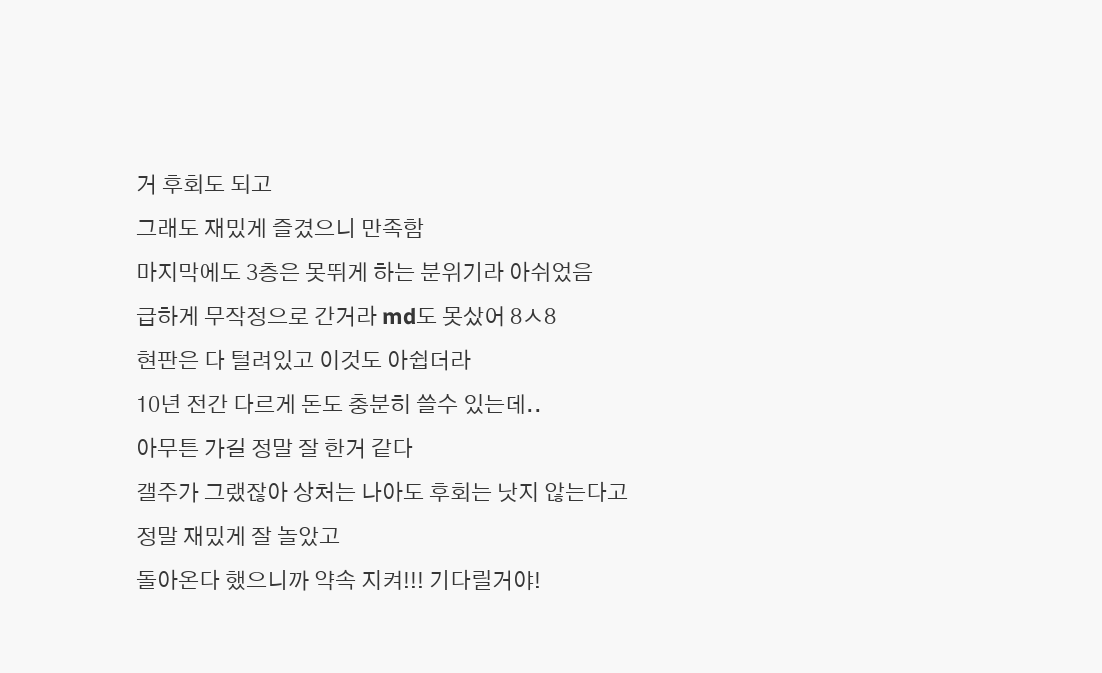거 후회도 되고
그래도 재밌게 즐겼으니 만족함
마지막에도 3층은 못뛰게 하는 분위기라 아쉬었음
급하게 무작정으로 간거라 md도 못샀어 8ㅅ8
현판은 다 털려있고 이것도 아쉽더라
10년 전간 다르게 돈도 충분히 쓸수 있는데..
아무튼 가길 정말 잘 한거 같다
갤주가 그랬잖아 상처는 나아도 후회는 낫지 않는다고
정말 재밌게 잘 놀았고
돌아온다 했으니까 약속 지켜!!! 기다릴거야!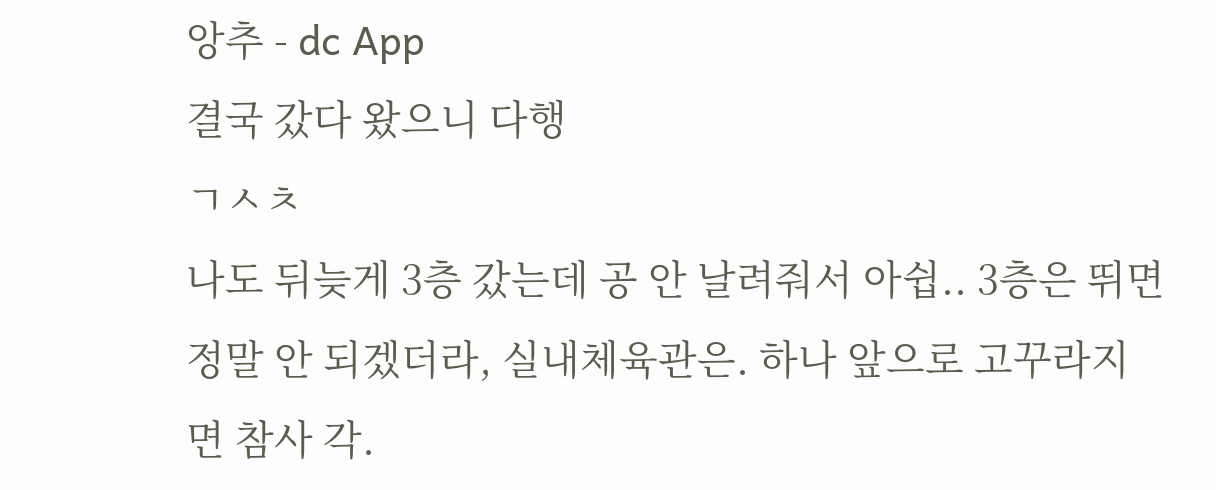앙추 - dc App
결국 갔다 왔으니 다행
ㄱㅅㅊ
나도 뒤늦게 3층 갔는데 공 안 날려줘서 아쉽.. 3층은 뛰면 정말 안 되겠더라, 실내체육관은. 하나 앞으로 고꾸라지면 참사 각.